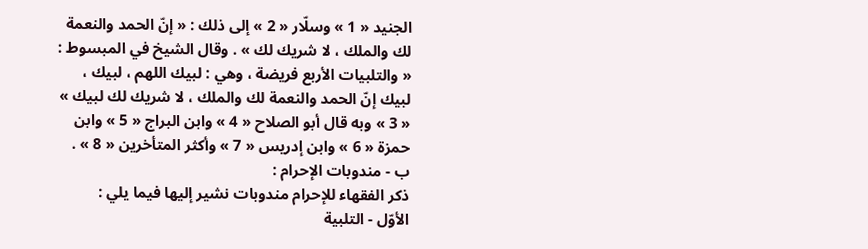الجنيد « 1 » وسلّار « 2 » إلى ذلك : « إنّ الحمد والنعمة لك والملك ، لا شريك لك » . وقال الشيخ في المبسوط : « والتلبيات الأربع فريضة ، وهي : لبيك اللهم ، لبيك ، لبيك إنّ الحمد والنعمة لك والملك ، لا شريك لك لبيك » « 3 » وبه قال أبو الصلاح « 4 » وابن البراج « 5 » وابن حمزة « 6 » وابن إدريس « 7 » وأكثر المتأخرين « 8 » .
ب - مندوبات الإحرام :
ذكر الفقهاء للإحرام مندوبات نشير إليها فيما يلي :
الأوّل - التلبية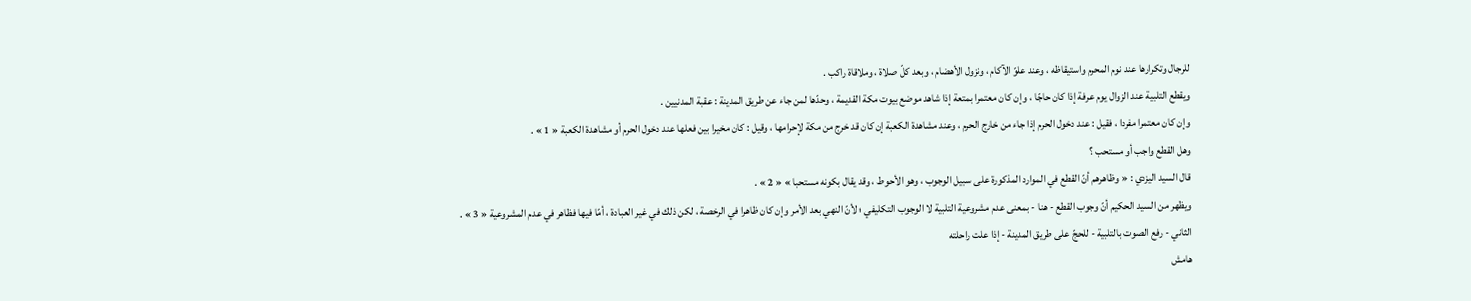للرجال وتكرارها عند نوم المحرم واستيقاظه ، وعند علوّ الآكام ، ونزول الأهضام ، وبعد كلّ صلاة ، وملاقاة راكب .
ويقطع التلبية عند الزوال يوم عرفة إذا كان حاجّا ، وإن كان معتمرا بمتعة إذا شاهد موضع بيوت مكة القديمة ، وحدّها لمن جاء عن طريق المدينة : عقبة المدنيين .
وإن كان معتمرا مفردا ، فقيل : عند دخول الحرم إذا جاء من خارج الحرم ، وعند مشاهدة الكعبة إن كان قد خرج من مكة لإحرامها ، وقيل : كان مخيرا بين فعلها عند دخول الحرم أو مشاهدة الكعبة « 1 » .
وهل القطع واجب أو مستحب ؟
قال السيد اليزدي : « وظاهرهم أنّ القطع في الموارد المذكورة على سبيل الوجوب ، وهو الأحوط ، وقد يقال بكونه مستحبا » « 2 » .
ويظهر من السيد الحكيم أنّ وجوب القطع - هنا - بمعنى عدم مشروعية التلبية لا الوجوب التكليفي ؛ لأنّ النهي بعد الأمر وإن كان ظاهرا في الرخصة ، لكن ذلك في غير العبادة ، أمّا فيها فظاهر في عدم المشروعية « 3 » .
الثاني - رفع الصوت بالتلبية - للحجّ على طريق المدينة - إذا علت راحلته
هامش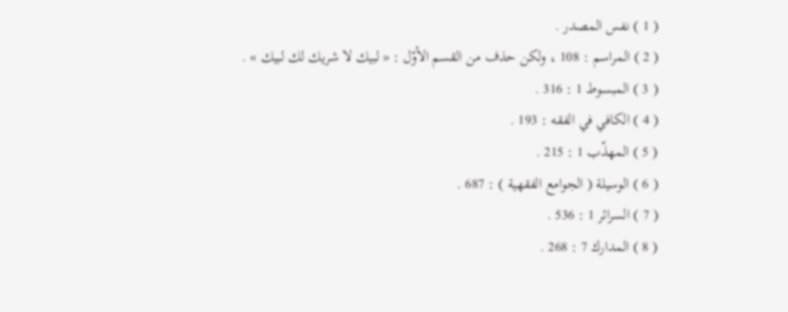( 1 ) نفس المصدر .
( 2 ) المراسم : 108 ، ولكن حذف من القسم الأوّل : « لبيك لا شريك لك لبيك » .
( 3 ) المبسوط 1 : 316 .
( 4 ) الكافي في الفقه : 193 .
( 5 ) المهذّب 1 : 215 .
( 6 ) الوسيلة ( الجوامع الفقهية ) : 687 .
( 7 ) السرائر 1 : 536 .
( 8 ) المدارك 7 : 268 .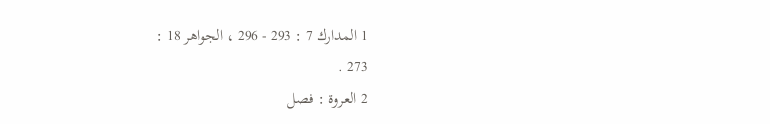1 المدارك 7 : 293 - 296 ، الجواهر 18 :
273 .
2 العروة : فصل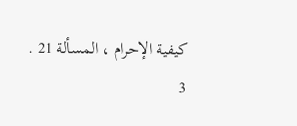كيفية الإحرام ، المسألة 21 .
3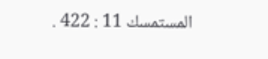المستمسك 11 : 422 .